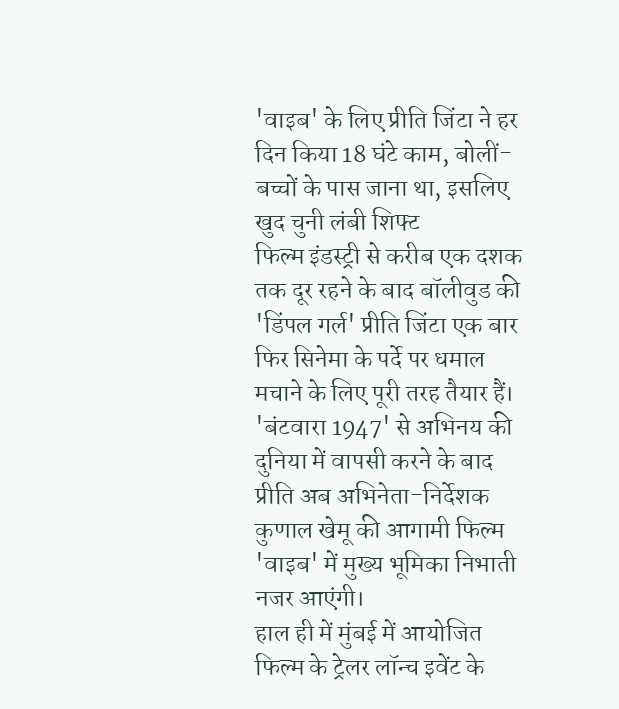'वाइब' के लिए प्रीति जिंटा ने हर दिन किया 18 घंटे काम, बोलीं- बच्चों के पास जाना था, इसलिए खुद चुनी लंबी शिफ्ट
फिल्म इंडस्ट्री से करीब एक दशक तक दूर रहने के बाद बॉलीवुड की 'डिंपल गर्ल' प्रीति जिंटा एक बार फिर सिनेमा के पर्दे पर धमाल मचाने के लिए पूरी तरह तैयार हैं। 'बंटवारा 1947' से अभिनय की दुनिया में वापसी करने के बाद प्रीति अब अभिनेता-निर्देशक कुणाल खेमू की आगामी फिल्म 'वाइब' में मुख्य भूमिका निभाती नजर आएंगी।
हाल ही में मुंबई में आयोजित फिल्म के ट्रेलर लॉन्च इवेंट के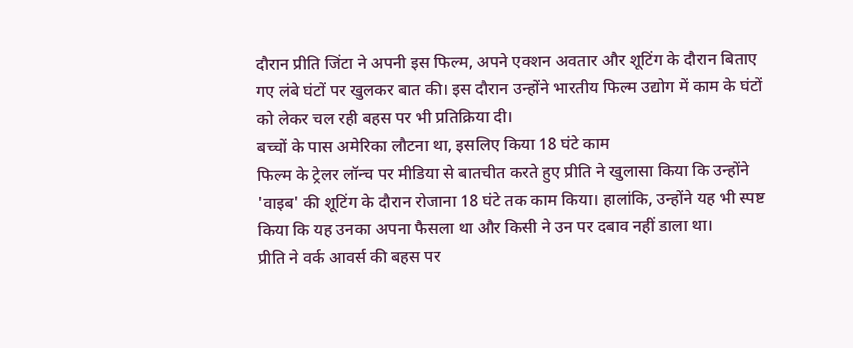दौरान प्रीति जिंटा ने अपनी इस फिल्म, अपने एक्शन अवतार और शूटिंग के दौरान बिताए गए लंबे घंटों पर खुलकर बात की। इस दौरान उन्होंने भारतीय फिल्म उद्योग में काम के घंटों को लेकर चल रही बहस पर भी प्रतिक्रिया दी।
बच्चों के पास अमेरिका लौटना था, इसलिए किया 18 घंटे काम
फिल्म के ट्रेलर लॉन्च पर मीडिया से बातचीत करते हुए प्रीति ने खुलासा किया कि उन्होंने 'वाइब' की शूटिंग के दौरान रोजाना 18 घंटे तक काम किया। हालांकि, उन्होंने यह भी स्पष्ट किया कि यह उनका अपना फैसला था और किसी ने उन पर दबाव नहीं डाला था।
प्रीति ने वर्क आवर्स की बहस पर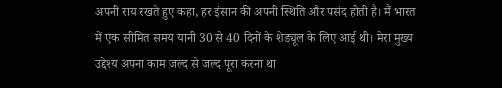अपनी राय रखते हुए कहा, हर इंसान की अपनी स्थिति और पसंद होती है। मैं भारत में एक सीमित समय यानी 30 से 40 दिनों के शेड्यूल के लिए आई थी। मेरा मुख्य उद्देश्य अपना काम जल्द से जल्द पूरा करना था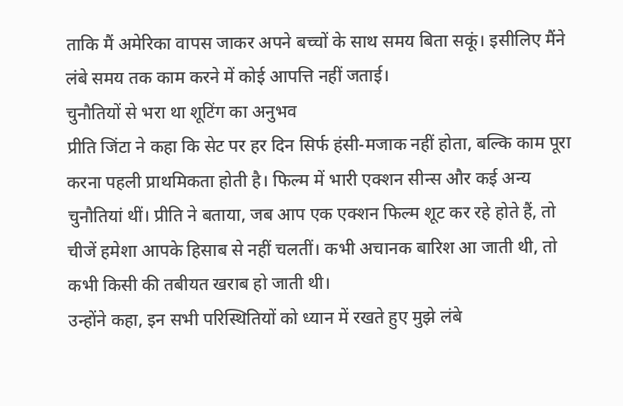ताकि मैं अमेरिका वापस जाकर अपने बच्चों के साथ समय बिता सकूं। इसीलिए मैंने लंबे समय तक काम करने में कोई आपत्ति नहीं जताई।
चुनौतियों से भरा था शूटिंग का अनुभव
प्रीति जिंटा ने कहा कि सेट पर हर दिन सिर्फ हंसी-मजाक नहीं होता, बल्कि काम पूरा करना पहली प्राथमिकता होती है। फिल्म में भारी एक्शन सीन्स और कई अन्य चुनौतियां थीं। प्रीति ने बताया, जब आप एक एक्शन फिल्म शूट कर रहे होते हैं, तो चीजें हमेशा आपके हिसाब से नहीं चलतीं। कभी अचानक बारिश आ जाती थी, तो कभी किसी की तबीयत खराब हो जाती थी।
उन्होंने कहा, इन सभी परिस्थितियों को ध्यान में रखते हुए मुझे लंबे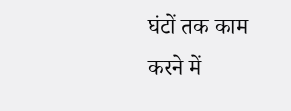घंटों तक काम करने में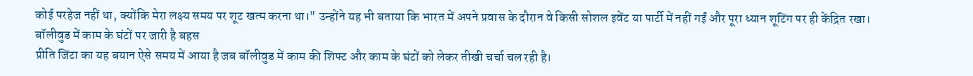कोई परहेज नहीं था, क्योंकि मेरा लक्ष्य समय पर शूट खत्म करना था।" उन्होंने यह भी बताया कि भारत में अपने प्रवास के दौरान वे किसी सोशल इवेंट या पार्टी में नहीं गईं और पूरा ध्यान शूटिंग पर ही केंद्रित रखा।
बॉलीवुड में काम के घंटों पर जारी है बहस
प्रीति जिंटा का यह बयान ऐसे समय में आया है जब बॉलीवुड में काम की शिफ्ट और काम के घंटों को लेकर तीखी चर्चा चल रही है।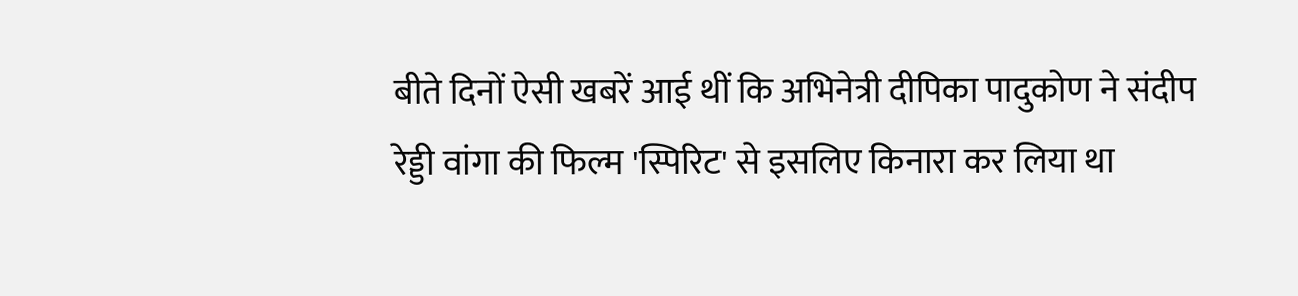बीते दिनों ऐसी खबरें आई थीं कि अभिनेत्री दीपिका पादुकोण ने संदीप रेड्डी वांगा की फिल्म 'स्पिरिट' से इसलिए किनारा कर लिया था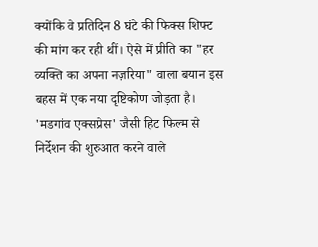क्योंकि वे प्रतिदिन 8 घंटे की फिक्स शिफ्ट की मांग कर रही थीं। ऐसे में प्रीति का "हर व्यक्ति का अपना नज़रिया" वाला बयान इस बहस में एक नया दृष्टिकोण जोड़ता है।
'मडगांव एक्सप्रेस' जैसी हिट फिल्म से निर्देशन की शुरुआत करने वाले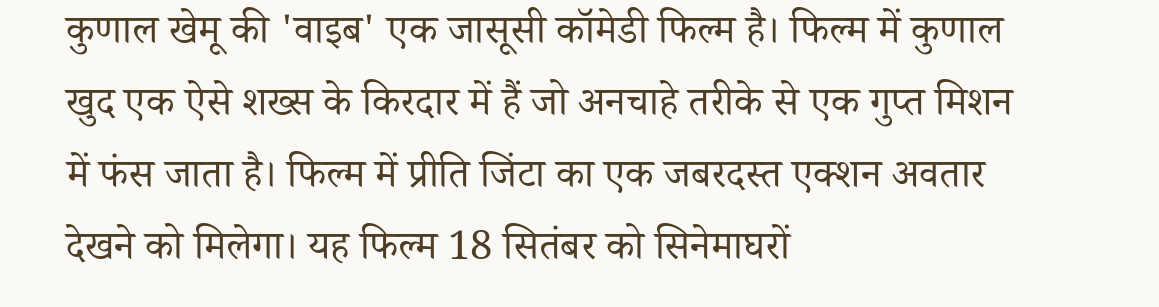कुणाल खेमू की 'वाइब' एक जासूसी कॉमेडी फिल्म है। फिल्म में कुणाल खुद एक ऐसे शख्स के किरदार में हैं जो अनचाहे तरीके से एक गुप्त मिशन में फंस जाता है। फिल्म में प्रीति जिंटा का एक जबरदस्त एक्शन अवतार देखने को मिलेगा। यह फिल्म 18 सितंबर को सिनेमाघरों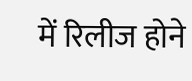में रिलीज होने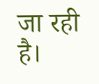जा रही है।